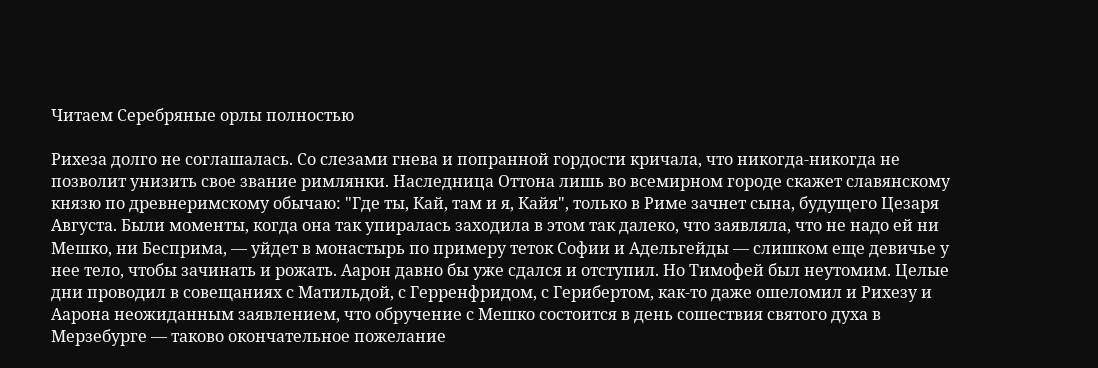Читаем Серебряные орлы полностью

Рихеза долго не соглашалась. Со слезами гнева и попранной гордости кричала, что никогда-никогда не позволит унизить свое звание римлянки. Наследница Оттона лишь во всемирном городе скажет славянскому князю по древнеримскому обычаю: "Где ты, Кай, там и я, Кайя", только в Риме зачнет сына, будущего Цезаря Августа. Были моменты, когда она так упиралась заходила в этом так далеко, что заявляла, что не надо ей ни Мешко, ни Бесприма, — уйдет в монастырь по примеру теток Софии и Адельгейды — слишком еще девичье у нее тело, чтобы зачинать и рожать. Аарон давно бы уже сдался и отступил. Но Тимофей был неутомим. Целые дни проводил в совещаниях с Матильдой, с Герренфридом, с Герибертом, как-то даже ошеломил и Рихезу и Аарона неожиданным заявлением, что обручение с Мешко состоится в день сошествия святого духа в Мерзебурге — таково окончательное пожелание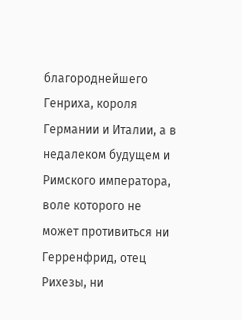благороднейшего Генриха, короля Германии и Италии, а в недалеком будущем и Римского императора, воле которого не может противиться ни Герренфрид, отец Рихезы, ни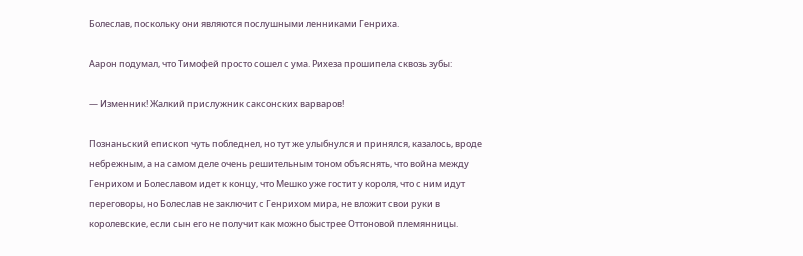Болеслав, поскольку они являются послушными ленниками Генриха.

Аарон подумал, что Тимофей просто сошел с ума. Рихеза прошипела сквозь зубы:

— Изменник! Жалкий прислужник саксонских варваров!

Познаньский епископ чуть побледнел, но тут же улыбнулся и принялся, казалось, вроде небрежным, а на самом деле очень решительным тоном объяснять, что война между Генрихом и Болеславом идет к концу, что Мешко уже гостит у короля, что с ним идут переговоры, но Болеслав не заключит с Генрихом мира, не вложит свои руки в королевские, если сын его не получит как можно быстрее Оттоновой племянницы.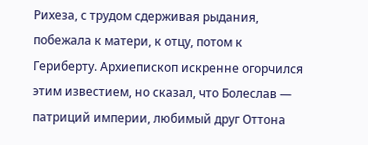Рихеза, с трудом сдерживая рыдания, побежала к матери, к отцу, потом к Гериберту. Архиепископ искренне огорчился этим известием, но сказал, что Болеслав — патриций империи, любимый друг Оттона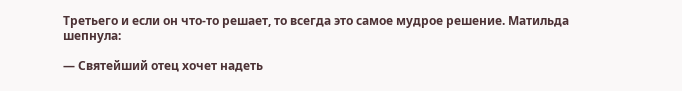Третьего и если он что-то решает, то всегда это самое мудрое решение. Матильда шепнула:

— Святейший отец хочет надеть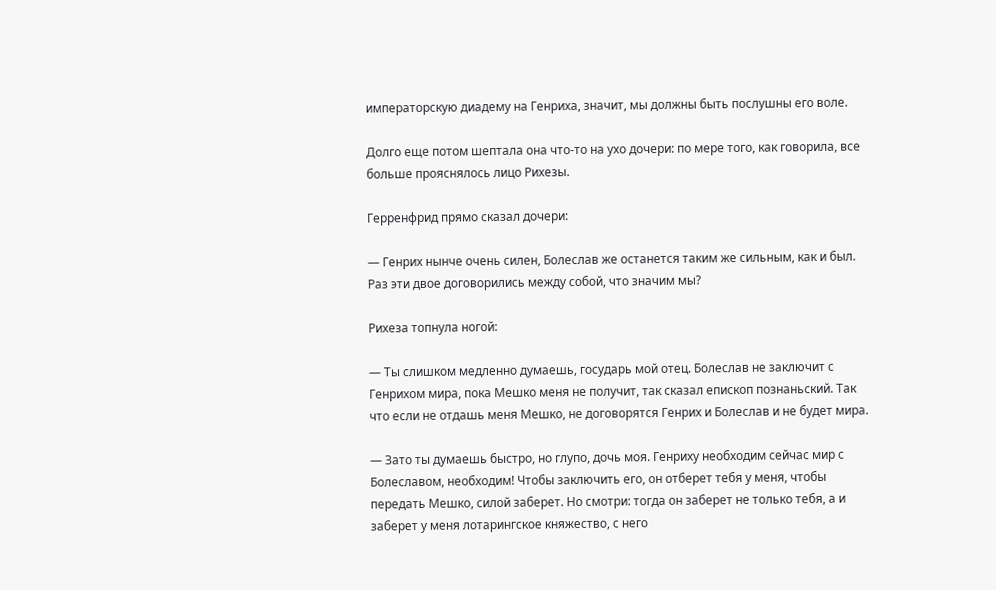императорскую диадему на Генриха, значит, мы должны быть послушны его воле.

Долго еще потом шептала она что-то на ухо дочери: по мере того, как говорила, все больше прояснялось лицо Рихезы.

Герренфрид прямо сказал дочери:

— Генрих нынче очень силен, Болеслав же останется таким же сильным, как и был. Раз эти двое договорились между собой, что значим мы?

Рихеза топнула ногой:

— Ты слишком медленно думаешь, государь мой отец. Болеслав не заключит с Генрихом мира, пока Мешко меня не получит, так сказал епископ познаньский. Так что если не отдашь меня Мешко, не договорятся Генрих и Болеслав и не будет мира.

— Зато ты думаешь быстро, но глупо, дочь моя. Генриху необходим сейчас мир с Болеславом, необходим! Чтобы заключить его, он отберет тебя у меня, чтобы передать Мешко, силой заберет. Но смотри: тогда он заберет не только тебя, а и заберет у меня лотарингское княжество, с него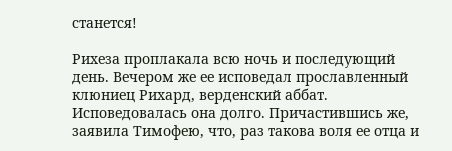станется!

Рихеза проплакала всю ночь и последующий день. Вечером же ее исповедал прославленный клюниец Рихард, верденский аббат. Исповедовалась она долго. Причастившись же, заявила Тимофею, что, раз такова воля ее отца и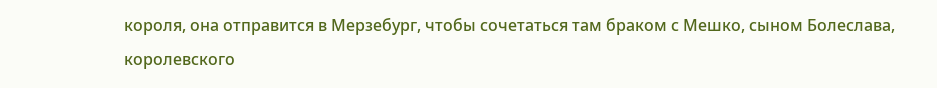короля, она отправится в Мерзебург, чтобы сочетаться там браком с Мешко, сыном Болеслава, королевского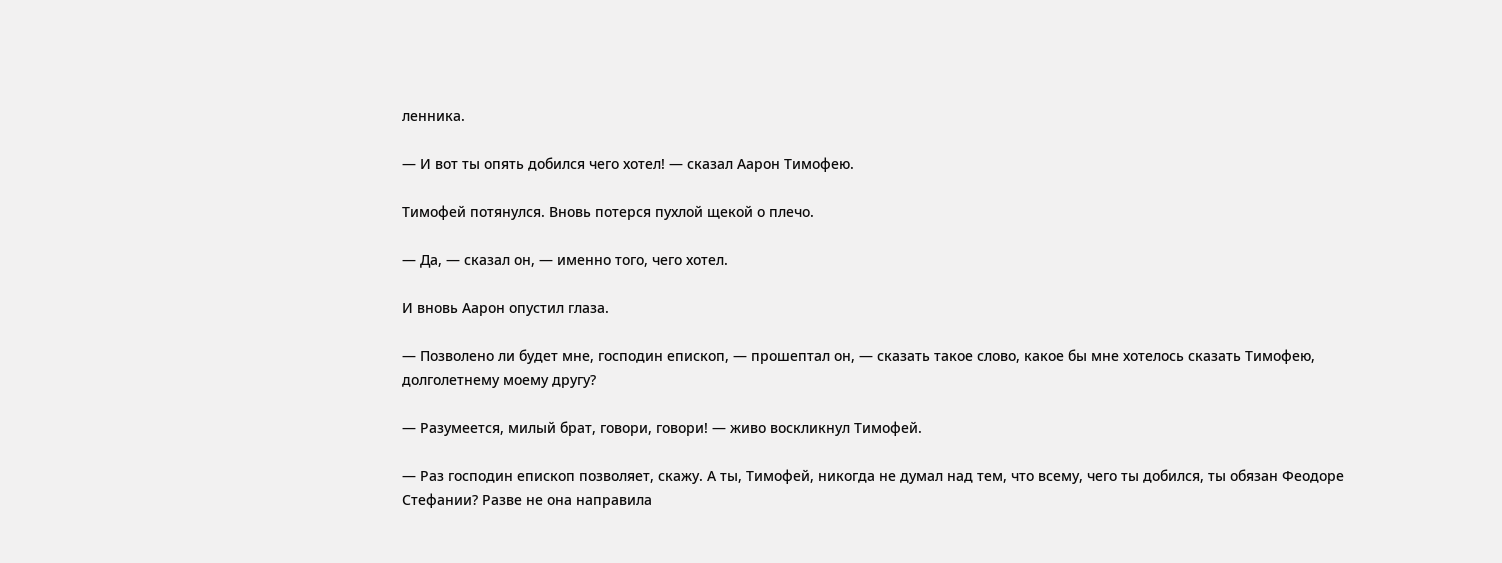ленника.

— И вот ты опять добился чего хотел! — сказал Аарон Тимофею.

Тимофей потянулся. Вновь потерся пухлой щекой о плечо.

— Да, — сказал он, — именно того, чего хотел.

И вновь Аарон опустил глаза.

— Позволено ли будет мне, господин епископ, — прошептал он, — сказать такое слово, какое бы мне хотелось сказать Тимофею, долголетнему моему другу?

— Разумеется, милый брат, говори, говори! — живо воскликнул Тимофей.

— Раз господин епископ позволяет, скажу. А ты, Тимофей, никогда не думал над тем, что всему, чего ты добился, ты обязан Феодоре Стефании? Разве не она направила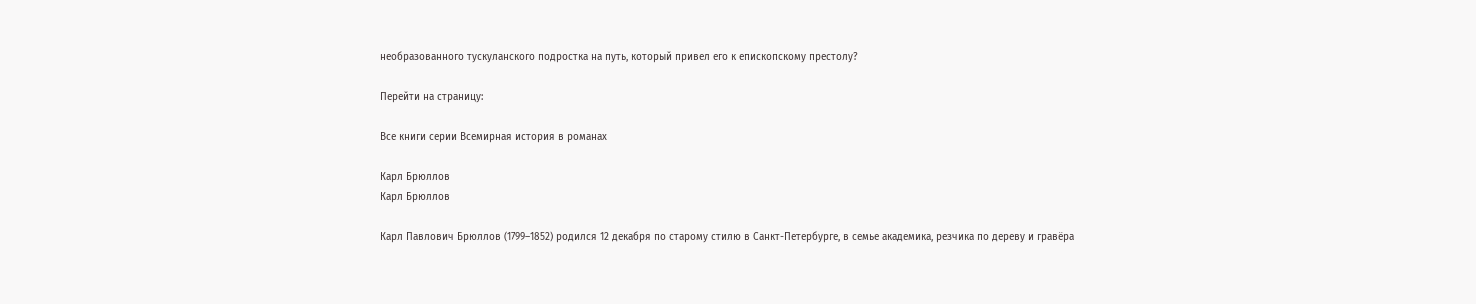необразованного тускуланского подростка на путь, который привел его к епископскому престолу?

Перейти на страницу:

Все книги серии Всемирная история в романах

Карл Брюллов
Карл Брюллов

Карл Павлович Брюллов (1799–1852) родился 12 декабря по старому стилю в Санкт-Петербурге, в семье академика, резчика по дереву и гравёра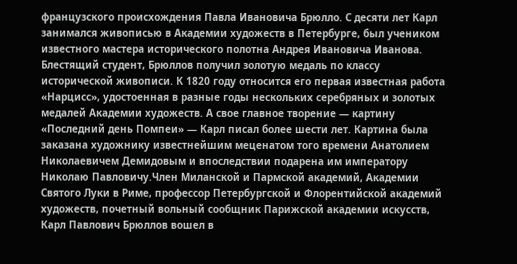французского происхождения Павла Ивановича Брюлло. С десяти лет Карл занимался живописью в Академии художеств в Петербурге, был учеником известного мастера исторического полотна Андрея Ивановича Иванова. Блестящий студент, Брюллов получил золотую медаль по классу исторической живописи. К 1820 году относится его первая известная работа «Нарцисс», удостоенная в разные годы нескольких серебряных и золотых медалей Академии художеств. А свое главное творение — картину «Последний день Помпеи» — Карл писал более шести лет. Картина была заказана художнику известнейшим меценатом того времени Анатолием Николаевичем Демидовым и впоследствии подарена им императору Николаю Павловичу.Член Миланской и Пармской академий, Академии Святого Луки в Риме, профессор Петербургской и Флорентийской академий художеств, почетный вольный сообщник Парижской академии искусств, Карл Павлович Брюллов вошел в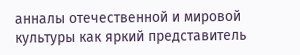анналы отечественной и мировой культуры как яркий представитель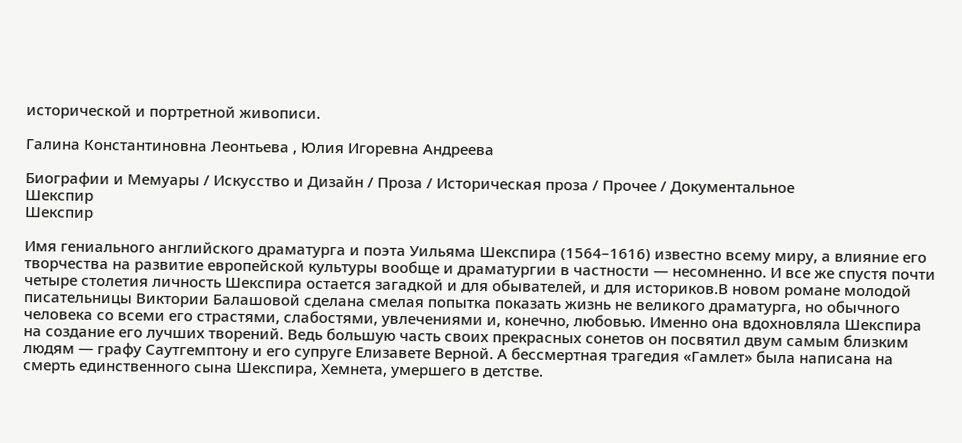исторической и портретной живописи.

Галина Константиновна Леонтьева , Юлия Игоревна Андреева

Биографии и Мемуары / Искусство и Дизайн / Проза / Историческая проза / Прочее / Документальное
Шекспир
Шекспир

Имя гениального английского драматурга и поэта Уильяма Шекспира (1564–1616) известно всему миру, а влияние его творчества на развитие европейской культуры вообще и драматургии в частности — несомненно. И все же спустя почти четыре столетия личность Шекспира остается загадкой и для обывателей, и для историков.В новом романе молодой писательницы Виктории Балашовой сделана смелая попытка показать жизнь не великого драматурга, но обычного человека со всеми его страстями, слабостями, увлечениями и, конечно, любовью. Именно она вдохновляла Шекспира на создание его лучших творений. Ведь большую часть своих прекрасных сонетов он посвятил двум самым близким людям — графу Саутгемптону и его супруге Елизавете Верной. А бессмертная трагедия «Гамлет» была написана на смерть единственного сына Шекспира, Хемнета, умершего в детстве.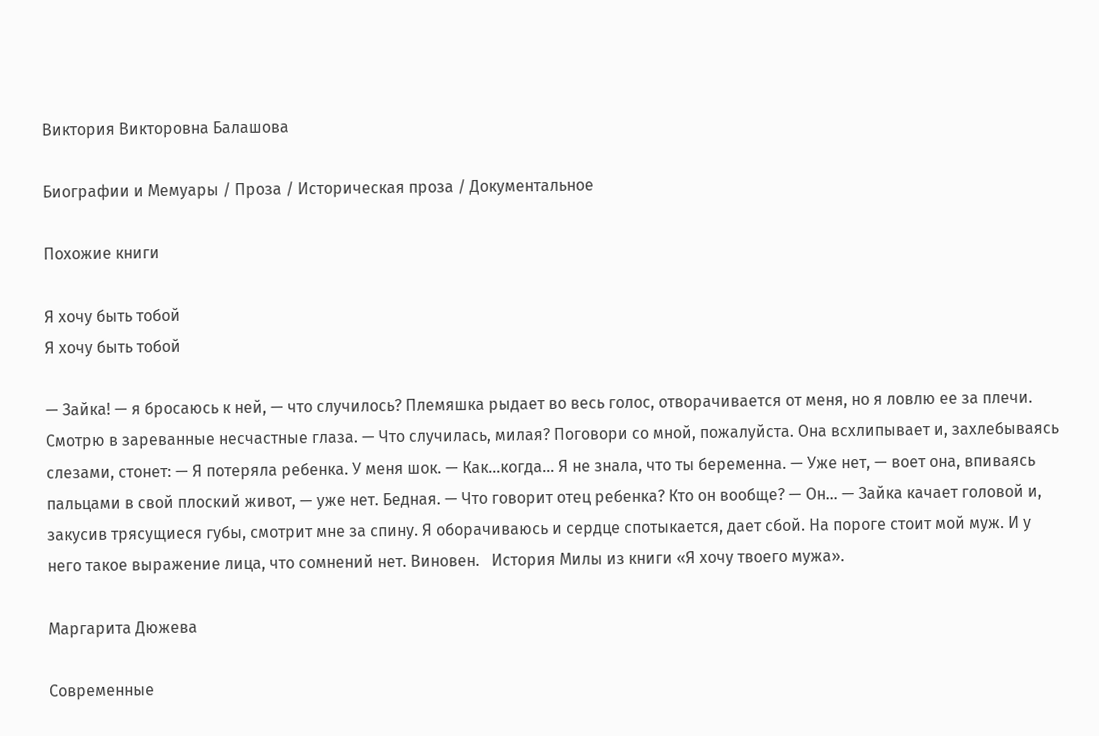Виктория Викторовна Балашова

Биографии и Мемуары / Проза / Историческая проза / Документальное

Похожие книги

Я хочу быть тобой
Я хочу быть тобой

— Зайка! — я бросаюсь к ней, — что случилось? Племяшка рыдает во весь голос, отворачивается от меня, но я ловлю ее за плечи. Смотрю в зареванные несчастные глаза. — Что случилась, милая? Поговори со мной, пожалуйста. Она всхлипывает и, захлебываясь слезами, стонет: — Я потеряла ребенка. У меня шок. — Как…когда… Я не знала, что ты беременна. — Уже нет, — воет она, впиваясь пальцами в свой плоский живот, — уже нет. Бедная. — Что говорит отец ребенка? Кто он вообще? — Он… — Зайка качает головой и, закусив трясущиеся губы, смотрит мне за спину. Я оборачиваюсь и сердце спотыкается, дает сбой. На пороге стоит мой муж. И у него такое выражение лица, что сомнений нет. Виновен.   История Милы из книги «Я хочу твоего мужа».

Маргарита Дюжева

Современные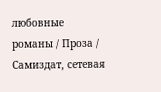любовные романы / Проза / Самиздат, сетевая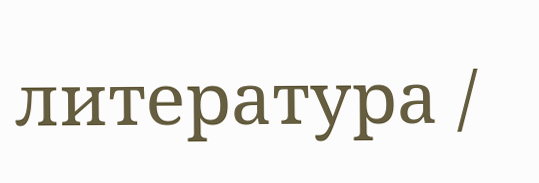литература /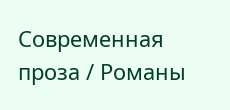Современная проза / Романы